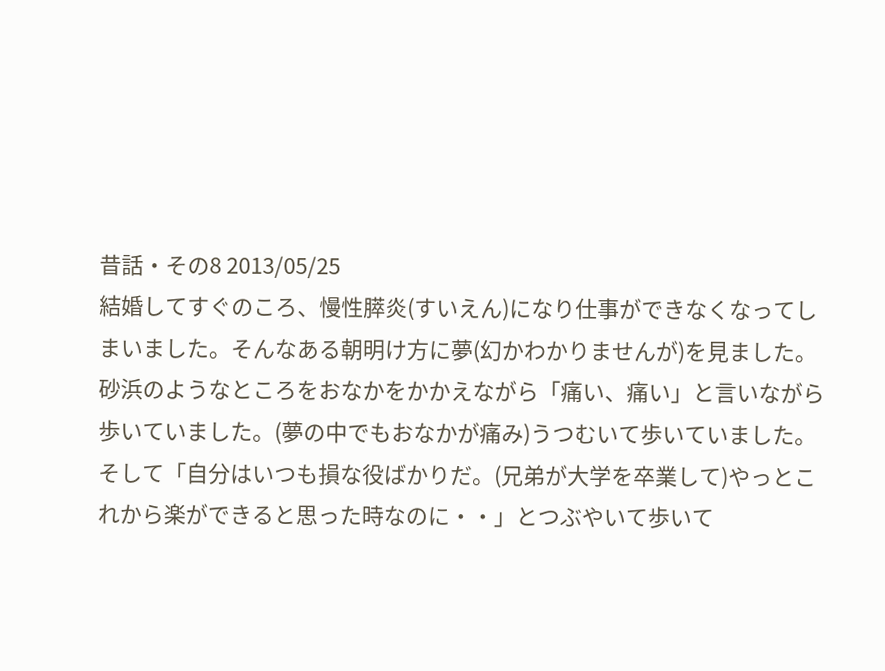昔話・その8 2013/05/25
結婚してすぐのころ、慢性膵炎(すいえん)になり仕事ができなくなってしまいました。そんなある朝明け方に夢(幻かわかりませんが)を見ました。砂浜のようなところをおなかをかかえながら「痛い、痛い」と言いながら歩いていました。(夢の中でもおなかが痛み)うつむいて歩いていました。そして「自分はいつも損な役ばかりだ。(兄弟が大学を卒業して)やっとこれから楽ができると思った時なのに・・」とつぶやいて歩いて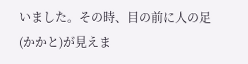いました。その時、目の前に人の足(かかと)が見えま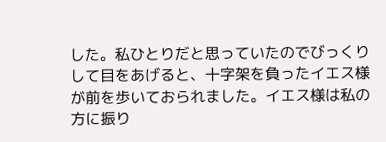した。私ひとりだと思っていたのでびっくりして目をあげると、十字架を負ったイエス様が前を歩いておられました。イエス様は私の方に振り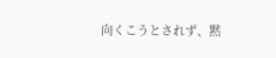向くこうとされず、黙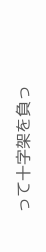って十字架を負っ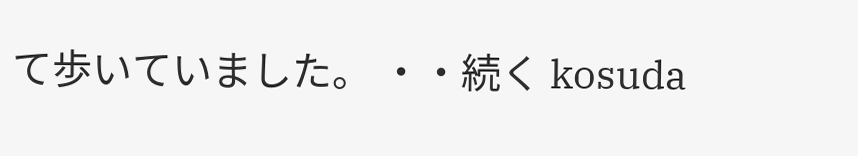て歩いていました。 ・・続く kosuda